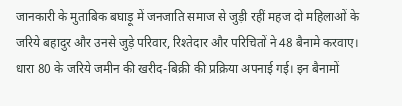जानकारी के मुताबिक बघाड़ू में जनजाति समाज से जुड़ी रहीं महज दो महिलाओं के जरिये बहादुर और उनसे जुड़े परिवार, रिश्तेदार और परिचितों ने 48 बैनामे करवाए। धारा 80 के जरिये जमीन की खरीद-बिक्री की प्रक्रिया अपनाई गई। इन बैनामों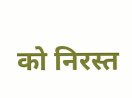को निरस्त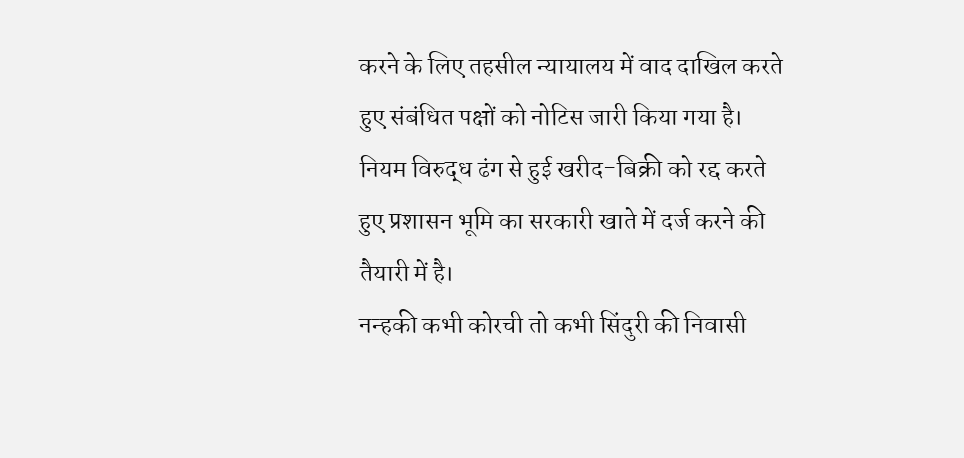करने के लिए तहसील न्यायालय में वाद दाखिल करते हुए संबंधित पक्षों को नोटिस जारी किया गया है। नियम विरुद्ध ढंग से हुई खरीद-बिक्री को रद्द करते हुए प्रशासन भूमि का सरकारी खाते में दर्ज करने की तैयारी में है।
नन्हकी कभी कोरची तो कभी सिंदुरी की निवासी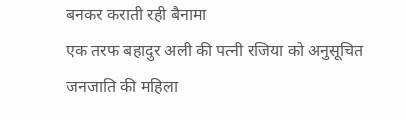बनकर कराती रही बैनामा
एक तरफ बहादुर अली की पत्नी रजिया को अनुसूचित जनजाति की महिला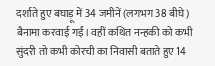दर्शाते हुए बघाड़ू में 34 जमीनें (लगभग 38 बीघे) बैनामा करवाई गईं। वहीं कथित नन्हकी को कभी सुंदरी तो कभी कोरची का निवासी बताते हुए 14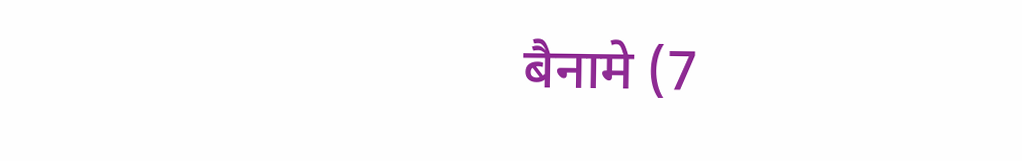बैनामे (7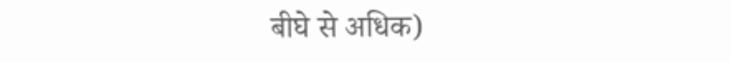बीघे से अधिक)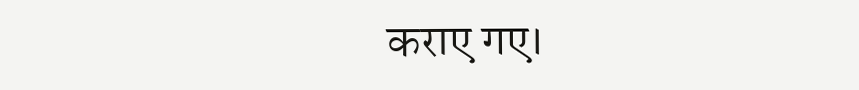कराए गए।